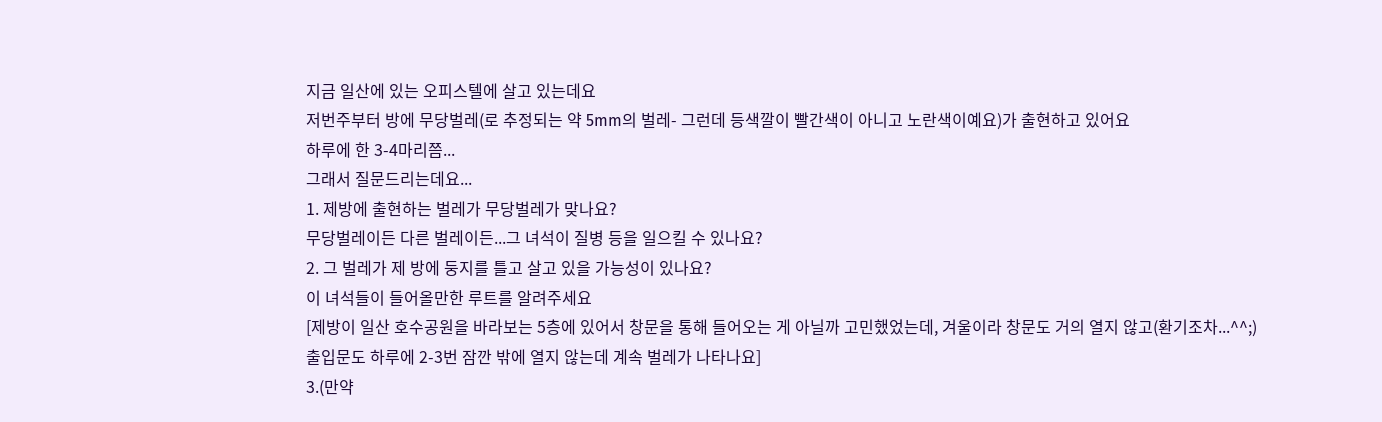지금 일산에 있는 오피스텔에 살고 있는데요
저번주부터 방에 무당벌레(로 추정되는 약 5mm의 벌레- 그런데 등색깔이 빨간색이 아니고 노란색이예요)가 출현하고 있어요
하루에 한 3-4마리쯤...
그래서 질문드리는데요...
1. 제방에 출현하는 벌레가 무당벌레가 맞나요?
무당벌레이든 다른 벌레이든...그 녀석이 질병 등을 일으킬 수 있나요?
2. 그 벌레가 제 방에 둥지를 틀고 살고 있을 가능성이 있나요?
이 녀석들이 들어올만한 루트를 알려주세요
[제방이 일산 호수공원을 바라보는 5층에 있어서 창문을 통해 들어오는 게 아닐까 고민했었는데, 겨울이라 창문도 거의 열지 않고(환기조차...^^;)
출입문도 하루에 2-3번 잠깐 밖에 열지 않는데 계속 벌레가 나타나요]
3.(만약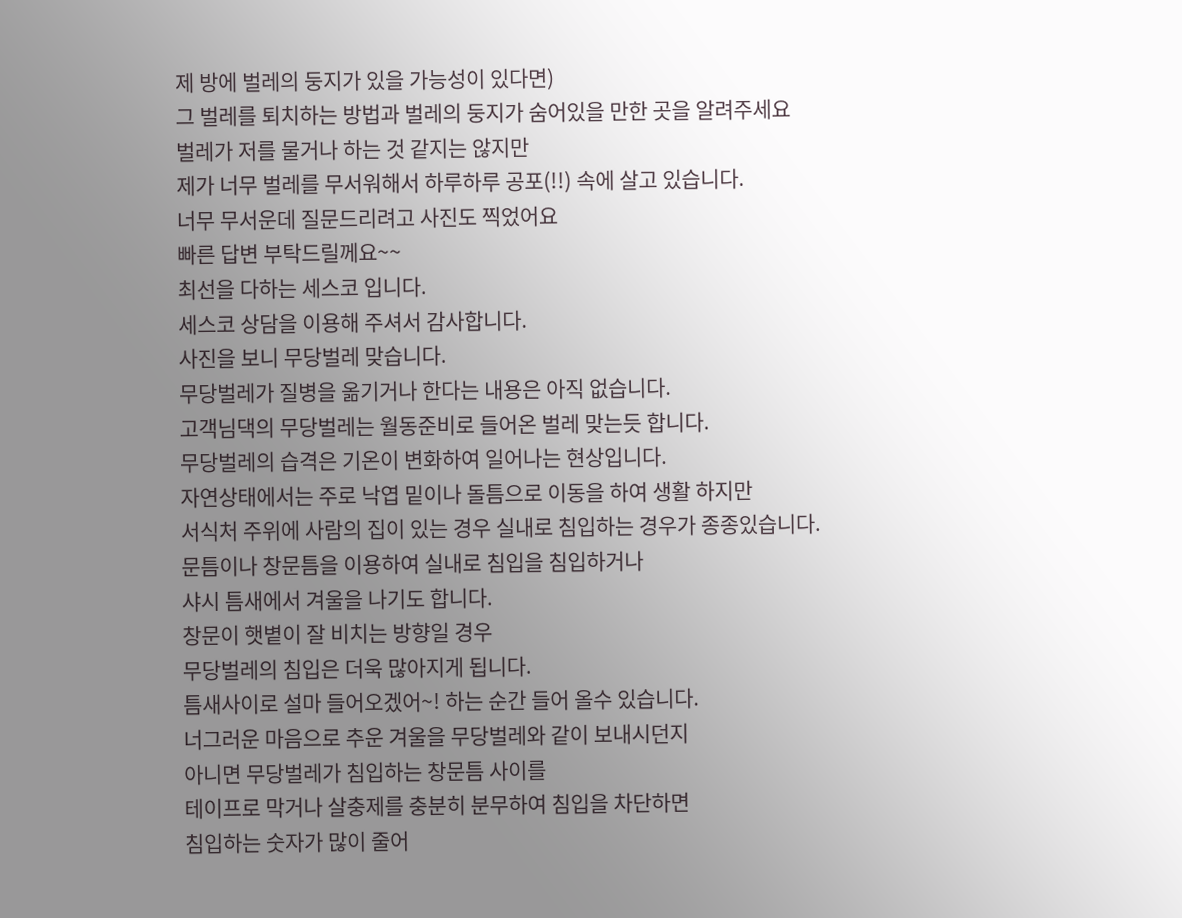제 방에 벌레의 둥지가 있을 가능성이 있다면)
그 벌레를 퇴치하는 방법과 벌레의 둥지가 숨어있을 만한 곳을 알려주세요
벌레가 저를 물거나 하는 것 같지는 않지만
제가 너무 벌레를 무서워해서 하루하루 공포(!!) 속에 살고 있습니다.
너무 무서운데 질문드리려고 사진도 찍었어요
빠른 답변 부탁드릴께요~~
최선을 다하는 세스코 입니다.
세스코 상담을 이용해 주셔서 감사합니다.
사진을 보니 무당벌레 맞습니다.
무당벌레가 질병을 옮기거나 한다는 내용은 아직 없습니다.
고객님댁의 무당벌레는 월동준비로 들어온 벌레 맞는듯 합니다.
무당벌레의 습격은 기온이 변화하여 일어나는 현상입니다.
자연상태에서는 주로 낙엽 밑이나 돌틈으로 이동을 하여 생활 하지만
서식처 주위에 사람의 집이 있는 경우 실내로 침입하는 경우가 종종있습니다.
문틈이나 창문틈을 이용하여 실내로 침입을 침입하거나
샤시 틈새에서 겨울을 나기도 합니다.
창문이 햇볕이 잘 비치는 방향일 경우
무당벌레의 침입은 더욱 많아지게 됩니다.
틈새사이로 설마 들어오겠어~! 하는 순간 들어 올수 있습니다.
너그러운 마음으로 추운 겨울을 무당벌레와 같이 보내시던지
아니면 무당벌레가 침입하는 창문틈 사이를
테이프로 막거나 살충제를 충분히 분무하여 침입을 차단하면
침입하는 숫자가 많이 줄어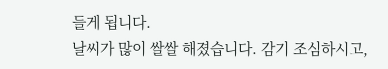들게 됩니다.
날씨가 많이 쌀쌀 해졌습니다. 감기 조심하시고,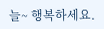늘~ 행복하세요.